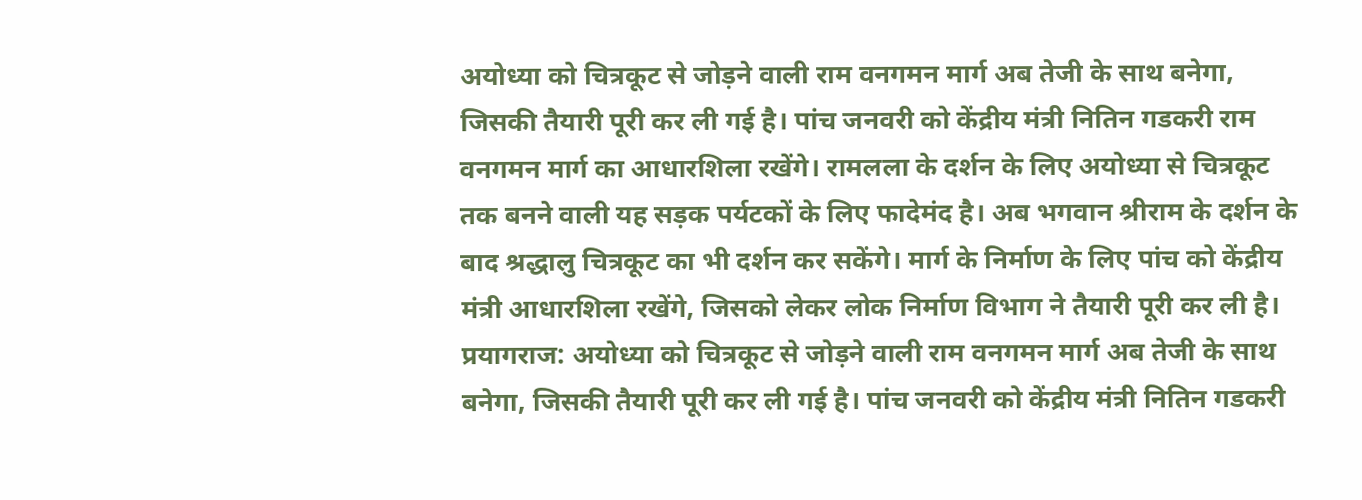अयोध्या को चित्रकूट से जोड़ने वाली राम वनगमन मार्ग अब तेजी के साथ बनेगा, जिसकी तैयारी पूरी कर ली गई है। पांच जनवरी को केंद्रीय मंत्री नितिन गडकरी राम वनगमन मार्ग का आधारशिला रखेंगे। रामलला के दर्शन के लिए अयोध्या से चित्रकूट तक बनने वाली यह सड़क पर्यटकों के लिए फादेमंद है। अब भगवान श्रीराम के दर्शन के बाद श्रद्धालु चित्रकूट का भी दर्शन कर सकेंगे। मार्ग के निर्माण के लिए पांच को केंद्रीय मंत्री आधारशिला रखेंगे, जिसको लेकर लोक निर्माण विभाग ने तैयारी पूरी कर ली है।
प्रयागराज: अयोध्या को चित्रकूट से जोड़ने वाली राम वनगमन मार्ग अब तेजी के साथ बनेगा, जिसकी तैयारी पूरी कर ली गई है। पांच जनवरी को केंद्रीय मंत्री नितिन गडकरी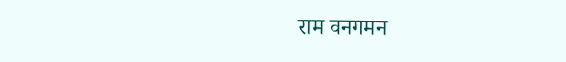राम वनगमन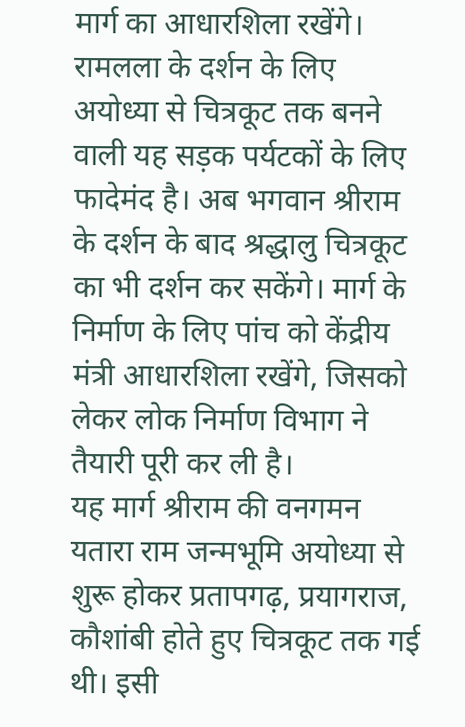मार्ग का आधारशिला रखेंगे। रामलला के दर्शन के लिए अयोध्या से चित्रकूट तक बनने वाली यह सड़क पर्यटकों के लिए फादेमंद है। अब भगवान श्रीराम के दर्शन के बाद श्रद्धालु चित्रकूट का भी दर्शन कर सकेंगे। मार्ग के निर्माण के लिए पांच को केंद्रीय मंत्री आधारशिला रखेंगे, जिसको लेकर लोक निर्माण विभाग ने तैयारी पूरी कर ली है।
यह मार्ग श्रीराम की वनगमन यतारा राम जन्मभूमि अयोध्या से शुरू होकर प्रतापगढ़, प्रयागराज, कौशांबी होते हुए चित्रकूट तक गई थी। इसी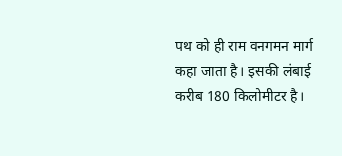पथ को ही राम वनगमन मार्ग कहा जाता है। इसकी लंबाई करीब 180 किलोमीटर है।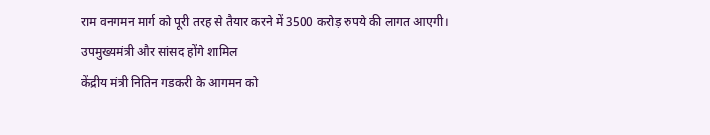राम वनगमन मार्ग को पूरी तरह से तैयार करने में 3500 करोड़ रुपये की लागत आएगी।
उपमुख्यमंत्री और सांसद होंगे शामिल
केंद्रीय मंत्री नितिन गडकरी के आगमन को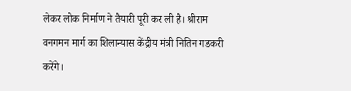लेकर लोक निर्माण ने तैयारी पूरी कर ली है। श्रीराम वनगमन मार्ग का शिलान्यास केंद्रीय मंत्री नितिन गडकरी करेंगे।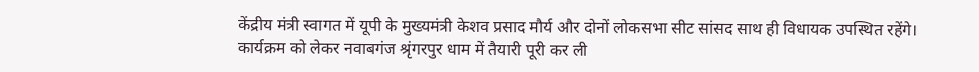केंद्रीय मंत्री स्वागत में यूपी के मुख्यमंत्री केशव प्रसाद मौर्य और दोनों लोकसभा सीट सांसद साथ ही विधायक उपस्थित रहेंगे। कार्यक्रम को लेकर नवाबगंज श्रृंगरपुर धाम में तैयारी पूरी कर ली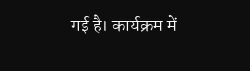गई है। कार्यक्रम में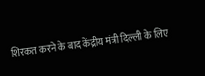शिरकत करने के बाद केंद्रीय मंत्री दिल्ली के लिए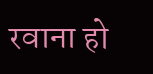रवाना हो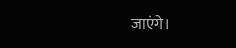जाएंगे।